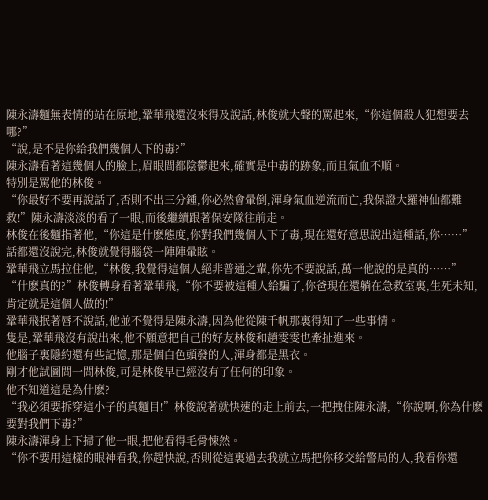陳永濤麵無表情的站在原地,鞏華飛還沒來得及說話,林俊就大聲的罵起來,“你這個殺人犯想要去哪?”
“說,是不是你給我們幾個人下的毒?”
陳永濤看著這幾個人的臉上,眉眼間都陰鬱起來,確實是中毒的跡象,而且氣血不順。
特別是罵他的林俊。
“你最好不要再說話了,否則不出三分鍾,你必然會暈倒,渾身氣血逆流而亡,我保證大羅神仙都難救!”陳永濤淡淡的看了一眼,而後繼續跟著保安隊往前走。
林俊在後麵指著他,“你這是什麽態度,你對我們幾個人下了毒,現在還好意思說出這種話,你……”
話都還沒說完,林俊就覺得腦袋一陣陣暈眩。
鞏華飛立馬拉住他,“林俊,我覺得這個人絕非普通之輩,你先不要說話,萬一他說的是真的……”
“什麽真的?”林俊轉身看著鞏華飛,“你不要被這種人給騙了,你爸現在還躺在急救室裏,生死未知,肯定就是這個人做的!”
鞏華飛抿著唇不說話,他並不覺得是陳永濤,因為他從陳千帆那裏得知了一些事情。
隻是,鞏華飛沒有說出來,他不願意把自己的好友林俊和趙雯雯也牽扯進來。
他腦子裏隱約還有些記憶,那是個白色頭發的人,渾身都是黑衣。
剛才他試圖問一問林俊,可是林俊早已經沒有了任何的印象。
他不知道這是為什麽?
“我必須要拆穿這小子的真麵目!”林俊說著就快速的走上前去,一把拽住陳永濤,“你說啊,你為什麽要對我們下毒?”
陳永濤渾身上下掃了他一眼,把他看得毛骨悚然。
“你不要用這樣的眼神看我,你趕快說,否則從這裏過去我就立馬把你移交給警局的人,我看你還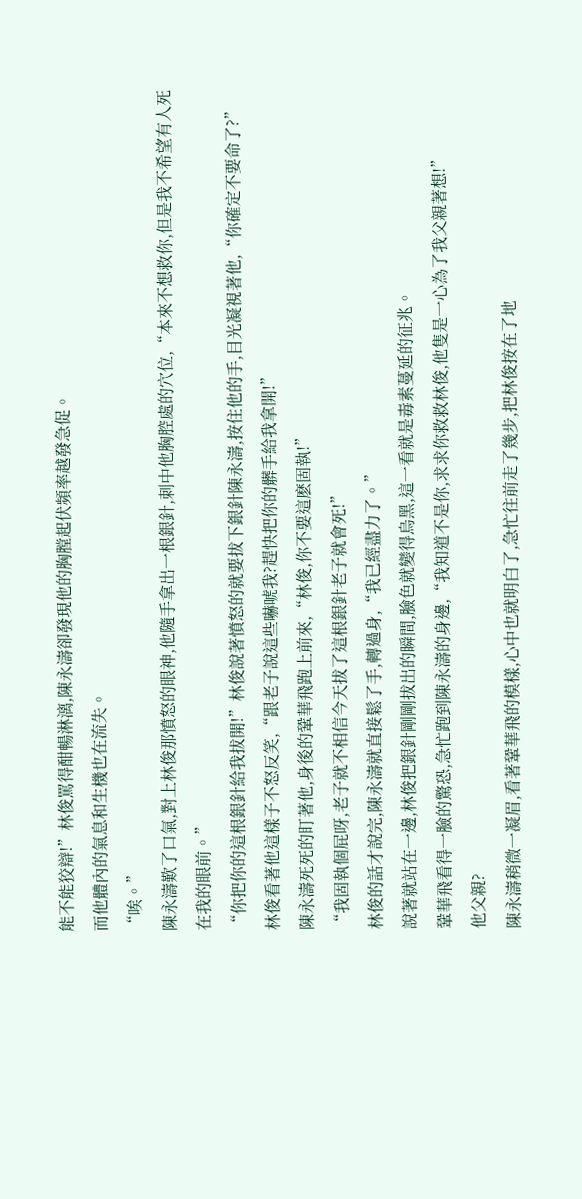能不能狡辯!”林俊罵得酣暢淋漓,陳永濤卻發現他的胸膛起伏頻率越發急促。
而他體內的氣息和生機也在流失。
“唉。”
陳永濤歎了口氣,對上林俊那憤怒的眼神,他隨手拿出一根銀針,刺中他胸腔處的穴位,“本來不想救你,但是我不希望有人死在我的眼前。”
“你把你的這根銀針給我拔開!”林俊說著憤怒的就要拔下銀針陳永濤,按住他的手,目光凝視著他,“你確定不要命了?”
林俊看著他這樣子不怒反笑,“跟老子說這些嚇唬我?趕快把你的髒手給我拿開!”
陳永濤死死的盯著他,身後的鞏華飛跑上前來,“林俊,你不要這麽固執!”
“我固執個屁呀,老子就不相信今天拔了這根銀針老子就會死!”
林俊的話才說完,陳永濤就直接鬆了手,轉過身,“我已經盡力了。”
說著就站在一邊,林俊把銀針剛剛拔出的瞬間,臉色就變得烏黑,這一看就是毒素蔓延的征兆。
鞏華飛看得一臉的驚恐,急忙跑到陳永濤的身邊,“我知道不是你,求求你救救林俊,他隻是一心為了我父親著想!”
他父親?
陳永濤稍微一凝眉,看著鞏華飛的模樣,心中也就明白了,急忙往前走了幾步,把林俊按在了地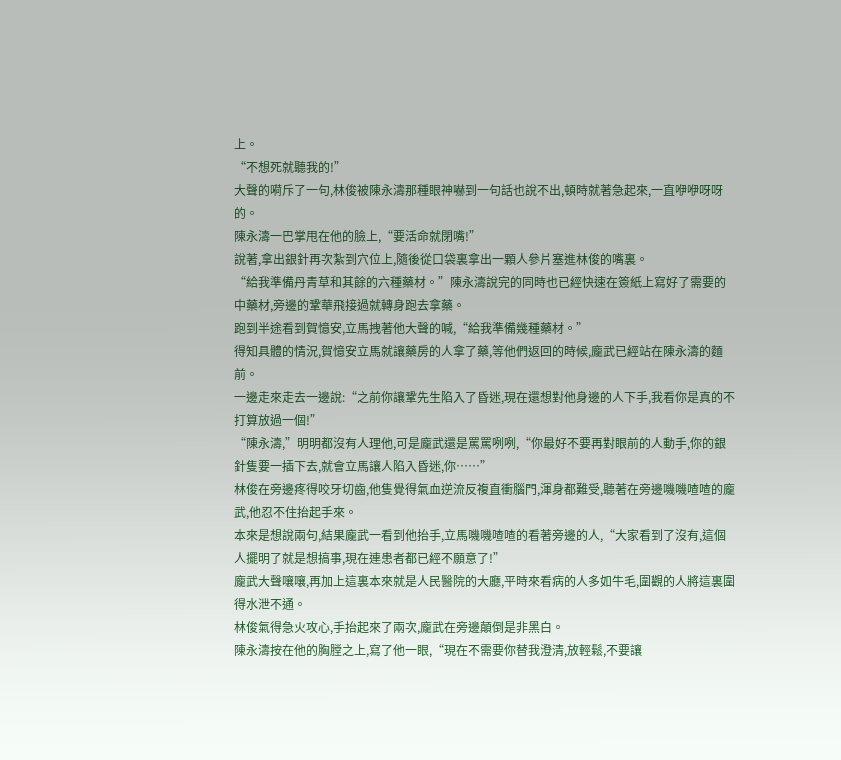上。
“不想死就聽我的!”
大聲的嗬斥了一句,林俊被陳永濤那種眼神嚇到一句話也說不出,頓時就著急起來,一直咿咿呀呀的。
陳永濤一巴掌甩在他的臉上,“要活命就閉嘴!”
說著,拿出銀針再次紮到穴位上,隨後從口袋裏拿出一顆人參片塞進林俊的嘴裏。
“給我準備丹青草和其餘的六種藥材。”陳永濤說完的同時也已經快速在簽紙上寫好了需要的中藥材,旁邊的鞏華飛接過就轉身跑去拿藥。
跑到半途看到賀憶安,立馬拽著他大聲的喊,“給我準備幾種藥材。”
得知具體的情況,賀憶安立馬就讓藥房的人拿了藥,等他們返回的時候,龐武已經站在陳永濤的麵前。
一邊走來走去一邊說:“之前你讓鞏先生陷入了昏迷,現在還想對他身邊的人下手,我看你是真的不打算放過一個!”
“陳永濤,”明明都沒有人理他,可是龐武還是罵罵咧咧,“你最好不要再對眼前的人動手,你的銀針隻要一插下去,就會立馬讓人陷入昏迷,你……”
林俊在旁邊疼得咬牙切齒,他隻覺得氣血逆流反複直衝腦門,渾身都難受,聽著在旁邊嘰嘰喳喳的龐武,他忍不住抬起手來。
本來是想說兩句,結果龐武一看到他抬手,立馬嘰嘰喳喳的看著旁邊的人,“大家看到了沒有,這個人擺明了就是想搞事,現在連患者都已經不願意了!”
龐武大聲嚷嚷,再加上這裏本來就是人民醫院的大廳,平時來看病的人多如牛毛,圍觀的人將這裏圍得水泄不通。
林俊氣得急火攻心,手抬起來了兩次,龐武在旁邊顛倒是非黑白。
陳永濤按在他的胸膛之上,寫了他一眼,“現在不需要你替我澄清,放輕鬆,不要讓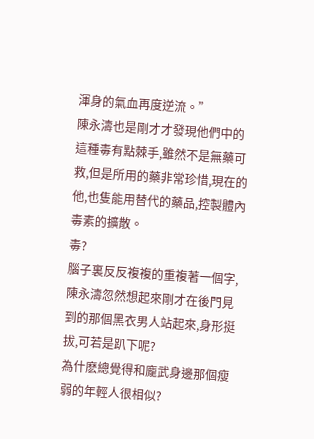渾身的氣血再度逆流。”
陳永濤也是剛才才發現他們中的這種毒有點棘手,雖然不是無藥可救,但是所用的藥非常珍惜,現在的他,也隻能用替代的藥品,控製體內毒素的擴散。
毒?
腦子裏反反複複的重複著一個字,陳永濤忽然想起來剛才在後門見到的那個黑衣男人站起來,身形挺拔,可若是趴下呢?
為什麽總覺得和龐武身邊那個瘦弱的年輕人很相似?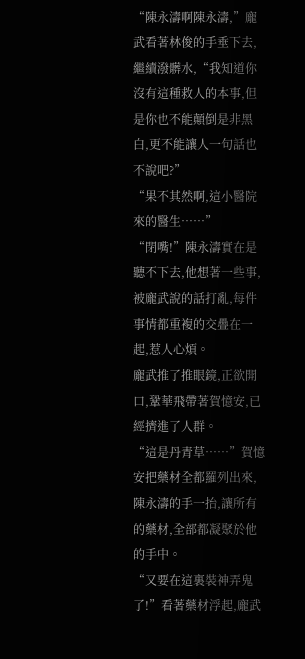“陳永濤啊陳永濤,”龐武看著林俊的手垂下去,繼續潑髒水,“我知道你沒有這種救人的本事,但是你也不能顛倒是非黑白,更不能讓人一句話也不說吧?”
“果不其然啊,這小醫院來的醫生……”
“閉嘴!”陳永濤實在是聽不下去,他想著一些事,被龐武說的話打亂,每件事情都重複的交疊在一起,惹人心煩。
龐武推了推眼鏡,正欲開口,鞏華飛帶著賀憶安,已經擠進了人群。
“這是丹青草……”賀憶安把藥材全都羅列出來,陳永濤的手一抬,讓所有的藥材,全部都凝聚於他的手中。
“又要在這裏裝神弄鬼了!”看著藥材浮起,龐武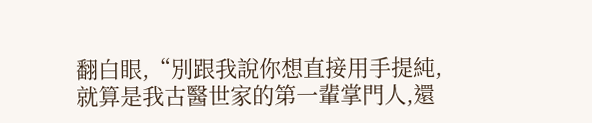翻白眼,“別跟我說你想直接用手提純,就算是我古醫世家的第一輩掌門人,還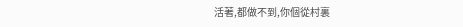活著,都做不到,你個從村裏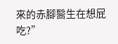來的赤腳醫生在想屁吃?”